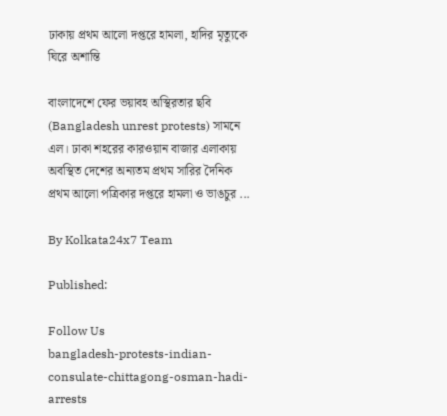ঢাকায় প্রথম আলো দপ্তরে হামলা, হাদির মৃত্যুকে ঘিরে অশান্তি

বাংলাদেশে ফের ভয়াবহ অস্থিরতার ছবি (Bangladesh unrest protests) সামনে এল। ঢাকা শহরের কারওয়ান বাজার এলাকায় অবস্থিত দেশের অন্যতম প্রথম সারির দৈনিক প্রথম আলো পত্রিকার দপ্তরে হামলা ও ভাঙচুর ...

By Kolkata24x7 Team

Published:

Follow Us
bangladesh-protests-indian-consulate-chittagong-osman-hadi-arrests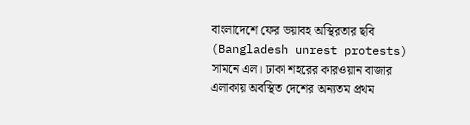বাংলাদেশে ফের ভয়াবহ অস্থিরতার ছবি (Bangladesh unrest protests) সামনে এল। ঢাকা শহরের কারওয়ান বাজার এলাকায় অবস্থিত দেশের অন্যতম প্রথম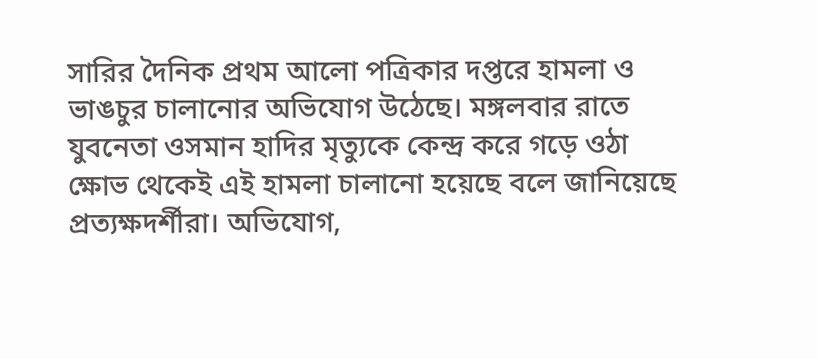সারির দৈনিক প্রথম আলো পত্রিকার দপ্তরে হামলা ও ভাঙচুর চালানোর অভিযোগ উঠেছে। মঙ্গলবার রাতে যুবনেতা ওসমান হাদির মৃত্যুকে কেন্দ্র করে গড়ে ওঠা ক্ষোভ থেকেই এই হামলা চালানো হয়েছে বলে জানিয়েছে প্রত্যক্ষদর্শীরা। অভিযোগ,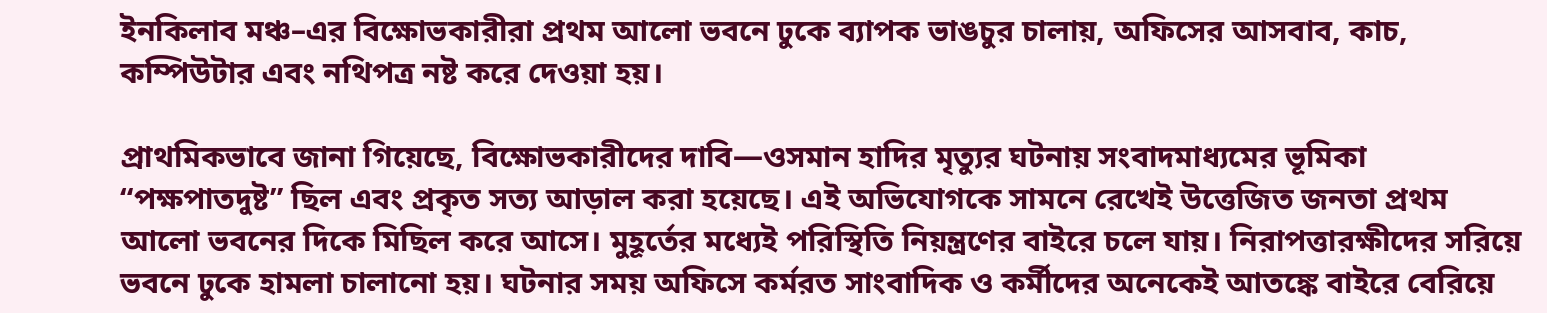ইনকিলাব মঞ্চ–এর বিক্ষোভকারীরা প্রথম আলো ভবনে ঢুকে ব্যাপক ভাঙচুর চালায়, অফিসের আসবাব, কাচ, কম্পিউটার এবং নথিপত্র নষ্ট করে দেওয়া হয়।

প্রাথমিকভাবে জানা গিয়েছে, বিক্ষোভকারীদের দাবি—ওসমান হাদির মৃত্যুর ঘটনায় সংবাদমাধ্যমের ভূমিকা “পক্ষপাতদুষ্ট” ছিল এবং প্রকৃত সত্য আড়াল করা হয়েছে। এই অভিযোগকে সামনে রেখেই উত্তেজিত জনতা প্রথম আলো ভবনের দিকে মিছিল করে আসে। মুহূর্তের মধ্যেই পরিস্থিতি নিয়ন্ত্রণের বাইরে চলে যায়। নিরাপত্তারক্ষীদের সরিয়ে ভবনে ঢুকে হামলা চালানো হয়। ঘটনার সময় অফিসে কর্মরত সাংবাদিক ও কর্মীদের অনেকেই আতঙ্কে বাইরে বেরিয়ে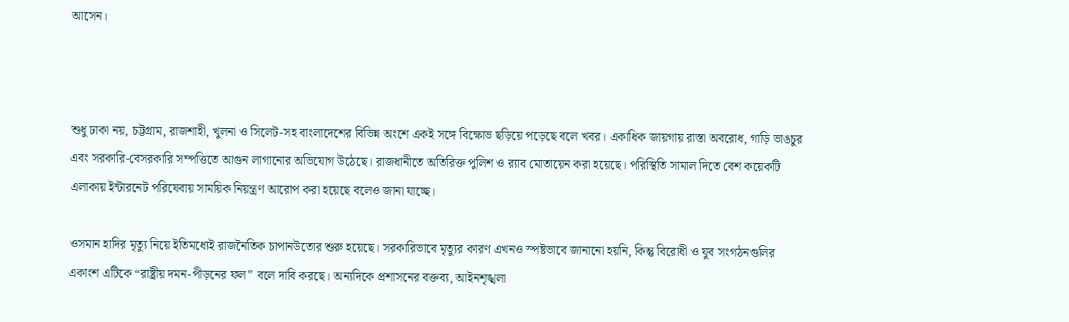আসেন।



শুধু ঢাকা নয়, চট্টগ্রাম, রাজশাহী, খুলনা ও সিলেট-সহ বাংলাদেশের বিভিন্ন অংশে একই সঙ্গে বিক্ষোভ ছড়িয়ে পড়েছে বলে খবর। একাধিক জায়গায় রাস্তা অবরোধ, গাড়ি ভাঙচুর এবং সরকারি-বেসরকারি সম্পত্তিতে আগুন লাগানোর অভিযোগ উঠেছে। রাজধানীতে অতিরিক্ত পুলিশ ও র‍্যাব মোতায়েন করা হয়েছে। পরিস্থিতি সামাল দিতে বেশ কয়েকটি এলাকায় ইন্টারনেট পরিষেবায় সাময়িক নিয়ন্ত্রণ আরোপ করা হয়েছে বলেও জানা যাচ্ছে।

ওসমান হাদির মৃত্যু নিয়ে ইতিমধ্যেই রাজনৈতিক চাপানউতোর শুরু হয়েছে। সরকারিভাবে মৃত্যুর কারণ এখনও স্পষ্টভাবে জানানো হয়নি, কিন্তু বিরোধী ও যুব সংগঠনগুলির একাংশ এটিকে “রাষ্ট্রীয় দমন-পীড়নের ফল” বলে দাবি করছে। অন্যদিকে প্রশাসনের বক্তব্য, আইনশৃঙ্খলা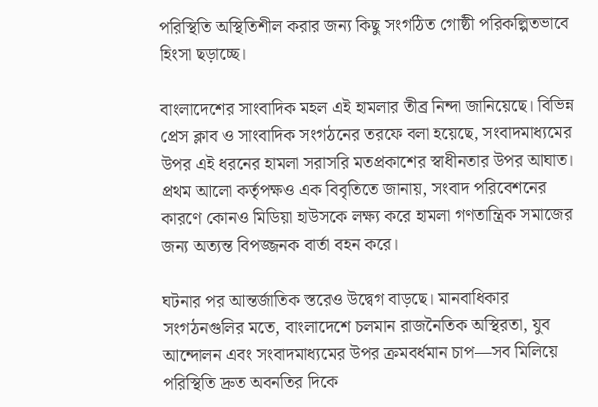পরিস্থিতি অস্থিতিশীল করার জন্য কিছু সংগঠিত গোষ্ঠী পরিকল্পিতভাবে হিংসা ছড়াচ্ছে।

বাংলাদেশের সাংবাদিক মহল এই হামলার তীব্র নিন্দা জানিয়েছে। বিভিন্ন প্রেস ক্লাব ও সাংবাদিক সংগঠনের তরফে বলা হয়েছে, সংবাদমাধ্যমের উপর এই ধরনের হামলা সরাসরি মতপ্রকাশের স্বাধীনতার উপর আঘাত। প্রথম আলো কর্তৃপক্ষও এক বিবৃতিতে জানায়, সংবাদ পরিবেশনের কারণে কোনও মিডিয়া হাউসকে লক্ষ্য করে হামলা গণতান্ত্রিক সমাজের জন্য অত্যন্ত বিপজ্জনক বার্তা বহন করে।

ঘটনার পর আন্তর্জাতিক স্তরেও উদ্বেগ বাড়ছে। মানবাধিকার সংগঠনগুলির মতে, বাংলাদেশে চলমান রাজনৈতিক অস্থিরতা, যুব আন্দোলন এবং সংবাদমাধ্যমের উপর ক্রমবর্ধমান চাপ—সব মিলিয়ে পরিস্থিতি দ্রুত অবনতির দিকে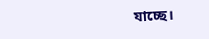যাচ্ছে।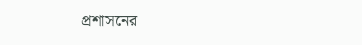প্রশাসনের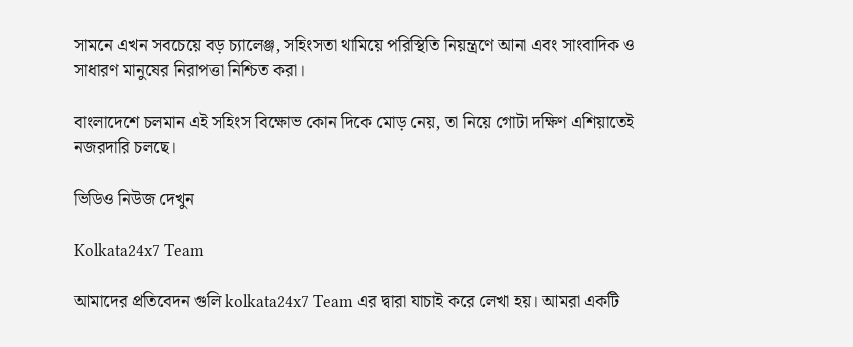সামনে এখন সবচেয়ে বড় চ্যালেঞ্জ, সহিংসতা থামিয়ে পরিস্থিতি নিয়ন্ত্রণে আনা এবং সাংবাদিক ও সাধারণ মানুষের নিরাপত্তা নিশ্চিত করা।

বাংলাদেশে চলমান এই সহিংস বিক্ষোভ কোন দিকে মোড় নেয়, তা নিয়ে গোটা দক্ষিণ এশিয়াতেই নজরদারি চলছে।

ভিডিও নিউজ দেখুন

Kolkata24x7 Team

আমাদের প্রতিবেদন গুলি kolkata24x7 Team এর দ্বারা যাচাই করে লেখা হয়। আমরা একটি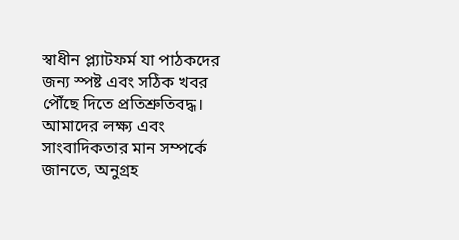স্বাধীন প্ল্যাটফর্ম যা পাঠকদের জন্য স্পষ্ট এবং সঠিক খবর পৌঁছে দিতে প্রতিশ্রুতিবদ্ধ। আমাদের লক্ষ্য এবং সাংবাদিকতার মান সম্পর্কে জানতে, অনুগ্রহ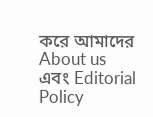করে আমাদের About us এবং Editorial Policy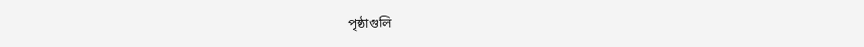পৃষ্ঠাগুলি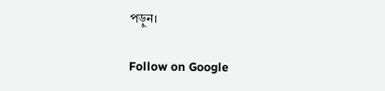পড়ুন।

Follow on Google